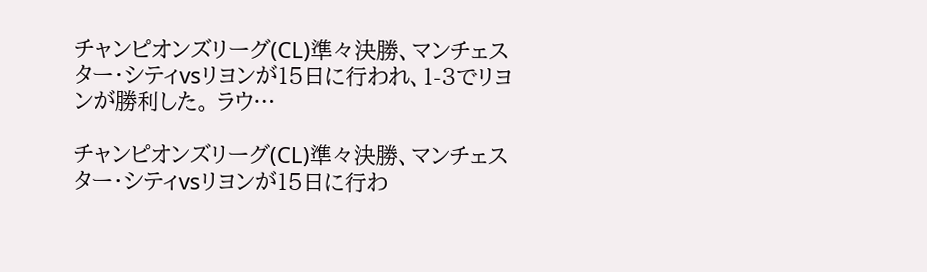チャンピオンズリーグ(CL)準々決勝、マンチェスター・シティvsリヨンが15日に行われ、1-3でリヨンが勝利した。 ラウ…

チャンピオンズリーグ(CL)準々決勝、マンチェスター・シティvsリヨンが15日に行わ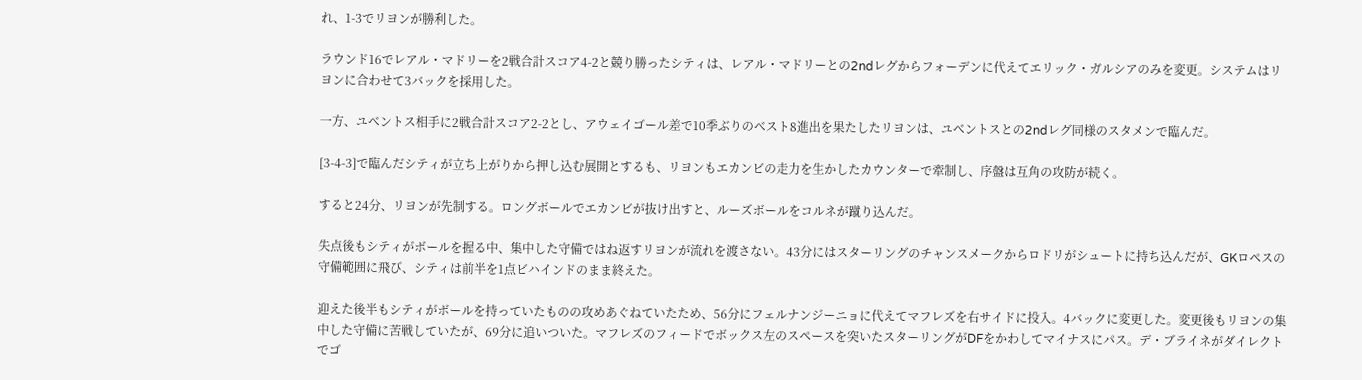れ、1-3でリヨンが勝利した。

ラウンド16でレアル・マドリーを2戦合計スコア4-2と競り勝ったシティは、レアル・マドリーとの2ndレグからフォーデンに代えてエリック・ガルシアのみを変更。システムはリヨンに合わせて3バックを採用した。

一方、ユベントス相手に2戦合計スコア2-2とし、アウェイゴール差で10季ぶりのベスト8進出を果たしたリヨンは、ユベントスとの2ndレグ同様のスタメンで臨んだ。

[3-4-3]で臨んだシティが立ち上がりから押し込む展開とするも、リヨンもエカンビの走力を生かしたカウンターで牽制し、序盤は互角の攻防が続く。

すると24分、リヨンが先制する。ロングボールでエカンビが抜け出すと、ルーズボールをコルネが蹴り込んだ。

失点後もシティがボールを握る中、集中した守備ではね返すリヨンが流れを渡さない。43分にはスターリングのチャンスメークからロドリがシュートに持ち込んだが、GKロペスの守備範囲に飛び、シティは前半を1点ビハインドのまま終えた。

迎えた後半もシティがボールを持っていたものの攻めあぐねていたため、56分にフェルナンジーニョに代えてマフレズを右サイドに投入。4バックに変更した。変更後もリヨンの集中した守備に苦戦していたが、69分に追いついた。マフレズのフィードでボックス左のスペースを突いたスターリングがDFをかわしてマイナスにパス。デ・ブライネがダイレクトでゴ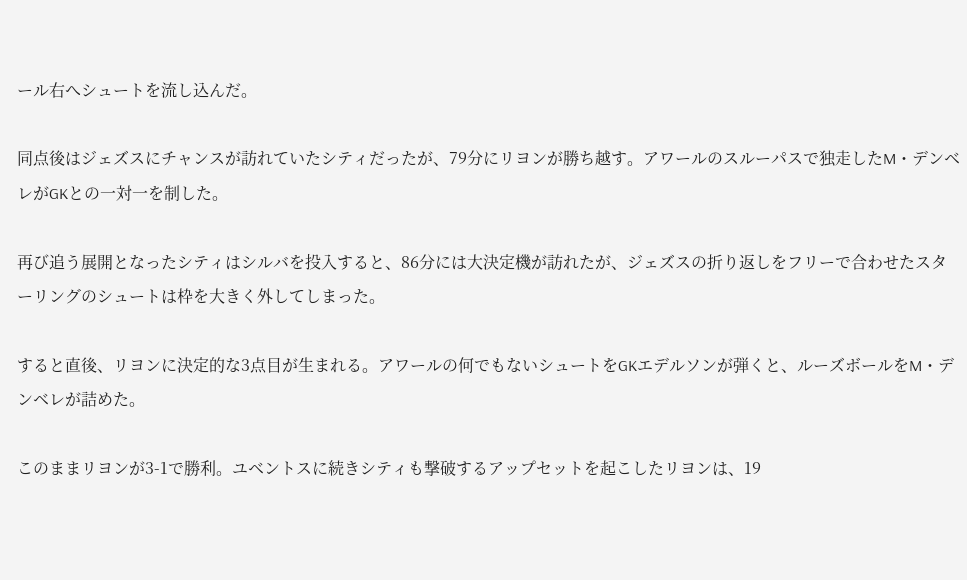ール右へシュートを流し込んだ。

同点後はジェズスにチャンスが訪れていたシティだったが、79分にリヨンが勝ち越す。アワールのスルーパスで独走したM・デンベレがGKとの一対一を制した。

再び追う展開となったシティはシルバを投入すると、86分には大決定機が訪れたが、ジェズスの折り返しをフリーで合わせたスターリングのシュートは枠を大きく外してしまった。

すると直後、リヨンに決定的な3点目が生まれる。アワールの何でもないシュートをGKエデルソンが弾くと、ルーズボールをM・デンベレが詰めた。

このままリヨンが3-1で勝利。ユベントスに続きシティも撃破するアップセットを起こしたリヨンは、19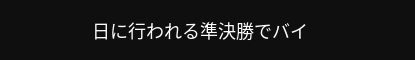日に行われる準決勝でバイ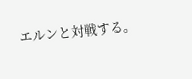エルンと対戦する。